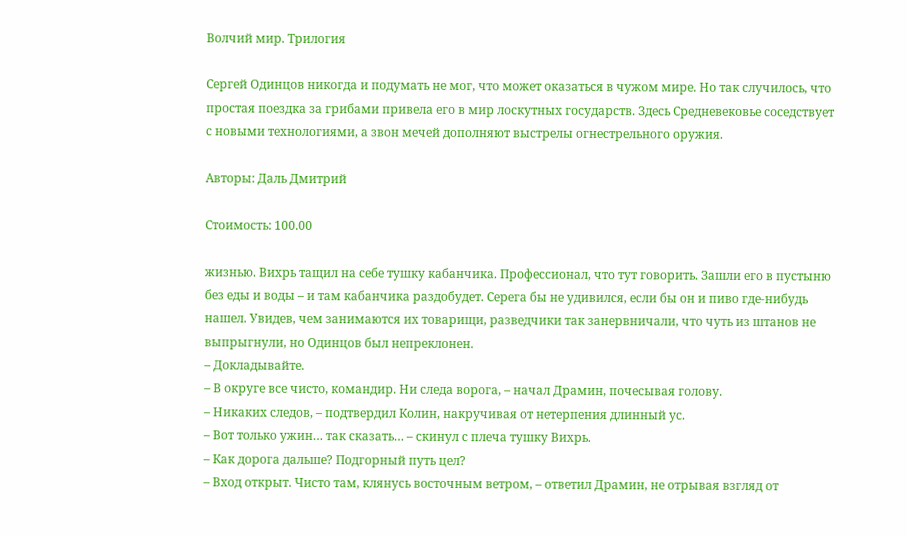Волчий мир. Трилогия

Сергей Одинцов никогда и подумать не мог, что может оказаться в чужом мире. Но так случилось, что простая поездка за грибами привела его в мир лоскутных государств. Здесь Средневековье соседствует с новыми технологиями, а звон мечей дополняют выстрелы огнестрельного оружия.

Авторы: Даль Дмитрий

Стоимость: 100.00

жизнью. Вихрь тащил на себе тушку кабанчика. Профессионал, что тут говорить. Зашли его в пустыню без еды и воды – и там кабанчика раздобудет. Серега бы не удивился, если бы он и пиво где‑нибудь нашел. Увидев, чем занимаются их товарищи, разведчики так занервничали, что чуть из штанов не выпрыгнули, но Одинцов был непреклонен.
– Докладывайте.
– В округе все чисто, командир. Ни следа ворога, – начал Драмин, почесывая голову.
– Никаких следов, – подтвердил Колин, накручивая от нетерпения длинный ус.
– Вот только ужин… так сказать… – скинул с плеча тушку Вихрь.
– Как дорога дальше? Подгорный путь цел?
– Вход открыт. Чисто там, клянусь восточным ветром, – ответил Драмин, не отрывая взгляд от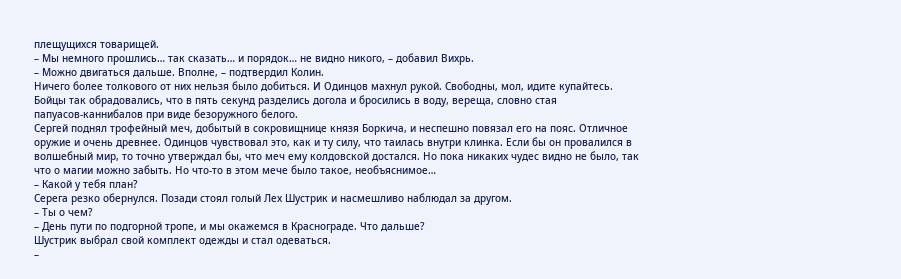плещущихся товарищей.
– Мы немного прошлись… так сказать… и порядок… не видно никого, – добавил Вихрь.
– Можно двигаться дальше. Вполне, – подтвердил Колин.
Ничего более толкового от них нельзя было добиться. И Одинцов махнул рукой. Свободны, мол, идите купайтесь. Бойцы так обрадовались, что в пять секунд разделись догола и бросились в воду, вереща, словно стая папуасов‑каннибалов при виде безоружного белого.
Сергей поднял трофейный меч, добытый в сокровищнице князя Боркича, и неспешно повязал его на пояс. Отличное оружие и очень древнее. Одинцов чувствовал это, как и ту силу, что таилась внутри клинка. Если бы он провалился в волшебный мир, то точно утверждал бы, что меч ему колдовской достался. Но пока никаких чудес видно не было, так что о магии можно забыть. Но что‑то в этом мече было такое, необъяснимое…
– Какой у тебя план?
Серега резко обернулся. Позади стоял голый Лех Шустрик и насмешливо наблюдал за другом.
– Ты о чем?
– День пути по подгорной тропе, и мы окажемся в Краснограде. Что дальше?
Шустрик выбрал свой комплект одежды и стал одеваться.
–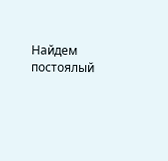Найдем постоялый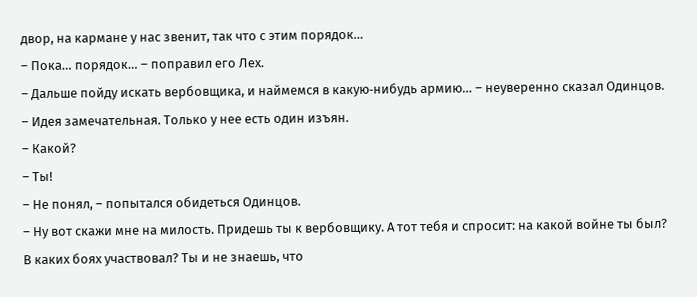двор, на кармане у нас звенит, так что с этим порядок…
– Пока… порядок… – поправил его Лех.
– Дальше пойду искать вербовщика, и наймемся в какую‑нибудь армию… – неуверенно сказал Одинцов.
– Идея замечательная. Только у нее есть один изъян.
– Какой?
– Ты!
– Не понял, – попытался обидеться Одинцов.
– Ну вот скажи мне на милость. Придешь ты к вербовщику. А тот тебя и спросит: на какой войне ты был? В каких боях участвовал? Ты и не знаешь, что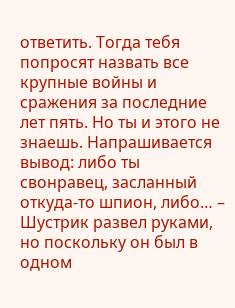ответить. Тогда тебя попросят назвать все крупные войны и сражения за последние лет пять. Но ты и этого не знаешь. Напрашивается вывод: либо ты свонравец, засланный откуда‑то шпион, либо… – Шустрик развел руками, но поскольку он был в одном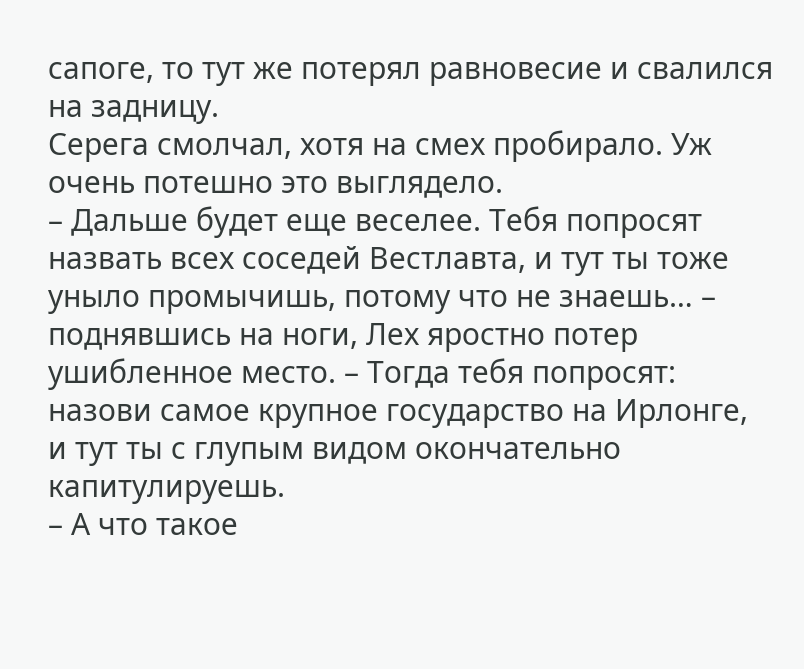сапоге, то тут же потерял равновесие и свалился на задницу.
Серега смолчал, хотя на смех пробирало. Уж очень потешно это выглядело.
– Дальше будет еще веселее. Тебя попросят назвать всех соседей Вестлавта, и тут ты тоже уныло промычишь, потому что не знаешь… – поднявшись на ноги, Лех яростно потер ушибленное место. – Тогда тебя попросят: назови самое крупное государство на Ирлонге, и тут ты с глупым видом окончательно капитулируешь.
– А что такое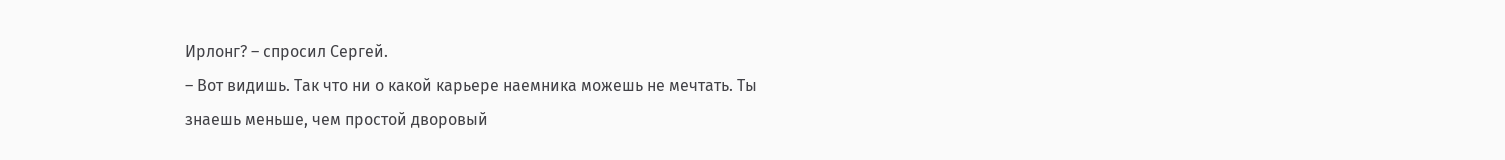Ирлонг? – спросил Сергей.
– Вот видишь. Так что ни о какой карьере наемника можешь не мечтать. Ты знаешь меньше, чем простой дворовый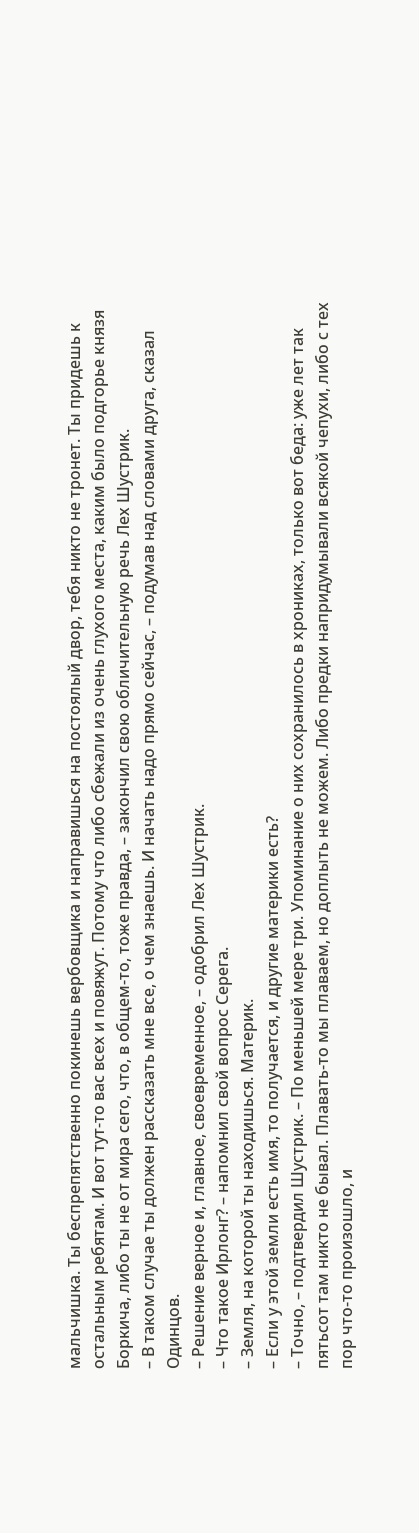мальчишка. Ты беспрепятственно покинешь вербовщика и направишься на постоялый двор, тебя никто не тронет. Ты придешь к остальным ребятам. И вот тут‑то вас всех и повяжут. Потому что либо сбежали из очень глухого места, каким было подгорье князя Боркича, либо ты не от мира сего, что, в общем‑то, тоже правда, – закончил свою обличительную речь Лех Шустрик.
– В таком случае ты должен рассказать мне все, о чем знаешь. И начать надо прямо сейчас, – подумав над словами друга, сказал Одинцов.
– Решение верное и, главное, своевременное, – одобрил Лех Шустрик.
– Что такое Ирлонг? – напомнил свой вопрос Серега.
– Земля, на которой ты находишься. Материк.
– Если у этой земли есть имя, то получается, и другие материки есть?
– Точно, – подтвердил Шустрик. – По меньшей мере три. Упоминание о них сохранилось в хрониках, только вот беда: уже лет так пятьсот там никто не бывал. Плавать‑то мы плаваем, но доплыть не можем. Либо предки напридумывали всякой чепухи, либо с тех пор что‑то произошло, и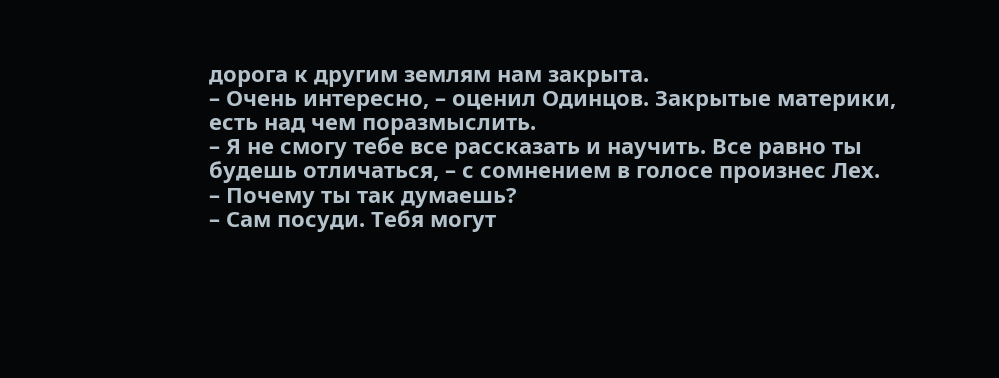дорога к другим землям нам закрыта.
– Очень интересно, – оценил Одинцов. Закрытые материки, есть над чем поразмыслить.
– Я не смогу тебе все рассказать и научить. Все равно ты будешь отличаться, – с сомнением в голосе произнес Лех.
– Почему ты так думаешь?
– Сам посуди. Тебя могут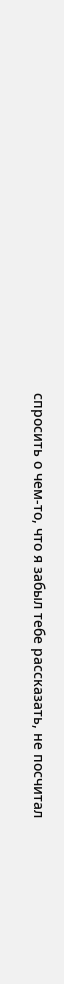спросить о чем‑то, что я забыл тебе рассказать, не посчитал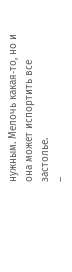нужным. Мелочь какая‑то, но и она может испортить все застолье.
–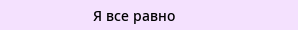Я все равно